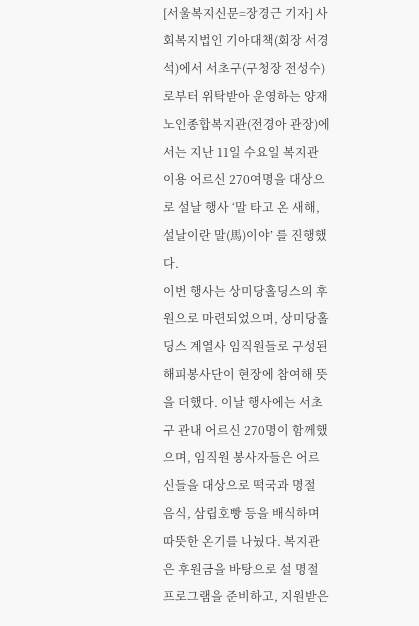[서울복지신문=장경근 기자] 사회복지법인 기아대책(회장 서경석)에서 서초구(구청장 전성수)로부터 위탁받아 운영하는 양재노인종합복지관(전경아 관장)에서는 지난 11일 수요일 복지관 이용 어르신 270여명을 대상으로 설날 행사 ‘말 타고 온 새해, 설날이란 말(馬)이야’ 를 진행했다.
이번 행사는 상미당홀딩스의 후원으로 마련되었으며, 상미당홀딩스 계열사 임직원들로 구성된 해피봉사단이 현장에 참여해 뜻을 더했다. 이날 행사에는 서초구 관내 어르신 270명이 함께했으며, 임직원 봉사자들은 어르신들을 대상으로 떡국과 명절 음식, 삼립호빵 등을 배식하며 따뜻한 온기를 나눴다. 복지관은 후원금을 바탕으로 설 명절 프로그램을 준비하고, 지원받은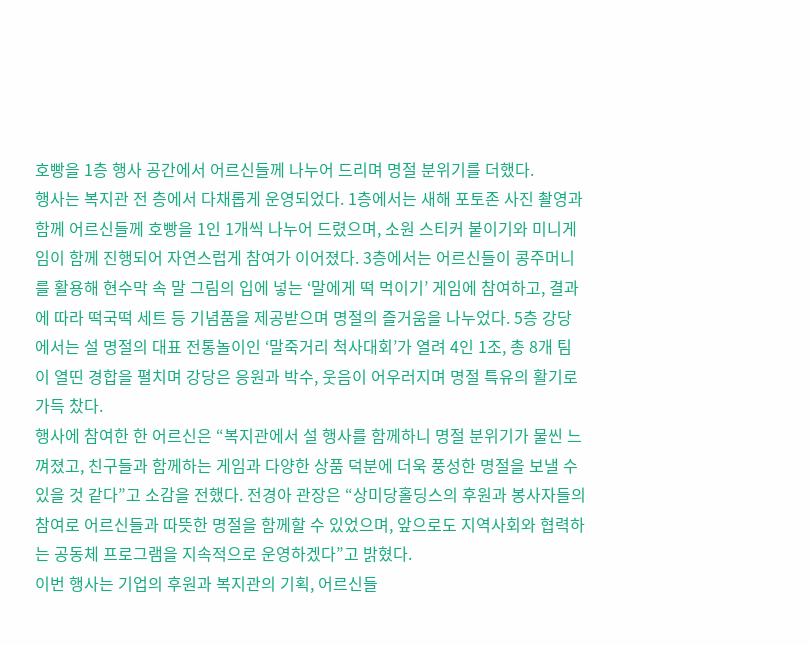호빵을 1층 행사 공간에서 어르신들께 나누어 드리며 명절 분위기를 더했다.
행사는 복지관 전 층에서 다채롭게 운영되었다. 1층에서는 새해 포토존 사진 촬영과 함께 어르신들께 호빵을 1인 1개씩 나누어 드렸으며, 소원 스티커 붙이기와 미니게임이 함께 진행되어 자연스럽게 참여가 이어졌다. 3층에서는 어르신들이 콩주머니를 활용해 현수막 속 말 그림의 입에 넣는 ‘말에게 떡 먹이기’ 게임에 참여하고, 결과에 따라 떡국떡 세트 등 기념품을 제공받으며 명절의 즐거움을 나누었다. 5층 강당에서는 설 명절의 대표 전통놀이인 ‘말죽거리 척사대회’가 열려 4인 1조, 총 8개 팀이 열띤 경합을 펼치며 강당은 응원과 박수, 웃음이 어우러지며 명절 특유의 활기로 가득 찼다.
행사에 참여한 한 어르신은 “복지관에서 설 행사를 함께하니 명절 분위기가 물씬 느껴졌고, 친구들과 함께하는 게임과 다양한 상품 덕분에 더욱 풍성한 명절을 보낼 수 있을 것 같다”고 소감을 전했다. 전경아 관장은 “상미당홀딩스의 후원과 봉사자들의 참여로 어르신들과 따뜻한 명절을 함께할 수 있었으며, 앞으로도 지역사회와 협력하는 공동체 프로그램을 지속적으로 운영하겠다”고 밝혔다.
이번 행사는 기업의 후원과 복지관의 기획, 어르신들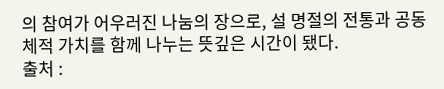의 참여가 어우러진 나눔의 장으로, 설 명절의 전통과 공동체적 가치를 함께 나누는 뜻깊은 시간이 됐다.
출처 :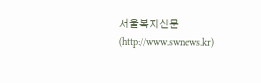서울복지신문(http://www.swnews.kr)